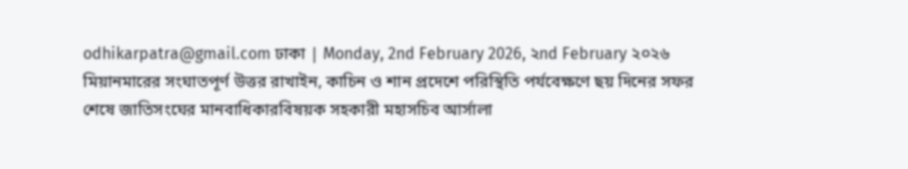odhikarpatra@gmail.com ঢাকা | Monday, 2nd February 2026, ২nd February ২০২৬
মিয়ানমারের সংঘাতপূর্ণ উত্তর রাখাইন, কাচিন ও শান প্রদেশে পরিস্থিতি পর্যবেক্ষণে ছয় দিনের সফর শেষে জাতিসংঘের মানবাধিকারবিষয়ক সহকারী মহাসচিব আর্সালা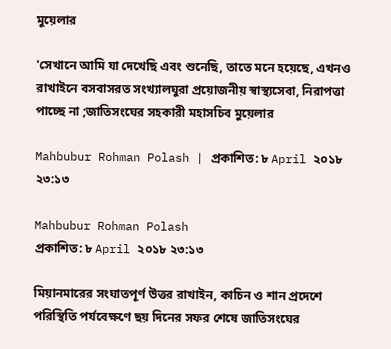মুয়েলার

'সেখানে আমি যা দেখেছি এবং শুনেছি, তাতে মনে হয়েছে, এখনও রাখাইনে বসবাসরত সংখ্যালঘুরা প্রয়োজনীয় স্বাস্থ্যসেবা, নিরাপত্তা পাচ্ছে না ;জাতিসংঘের সহকারী মহাসচিব মুয়েলার

Mahbubur Rohman Polash | প্রকাশিত: ৮ April ২০১৮ ২৩:১৩

Mahbubur Rohman Polash
প্রকাশিত: ৮ April ২০১৮ ২৩:১৩

মিয়ানমারের সংঘাতপূর্ণ উত্তর রাখাইন, কাচিন ও শান প্রদেশে পরিস্থিতি পর্যবেক্ষণে ছয় দিনের সফর শেষে জাতিসংঘের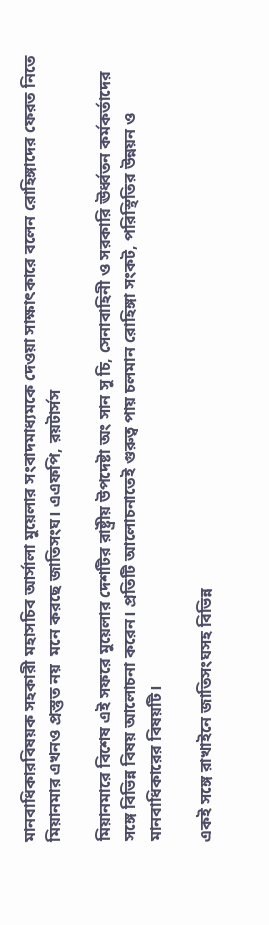মানবাধিকারবিষয়ক সহকারী মহাসচিব আর্সালা মুয়েলার সংবাদমাধ্যমকে দেওয়া সাক্ষাৎকারে বলেন রোহিঙ্গাদের ফেরত নিতে মিয়ানমার এখনও প্রস্তুত নয়  মনে করছে জাতিসংঘ। এএফপি, রয়টার্সস

মিয়ানমারে বিশেষ এই সফরে মুয়েলার দেশটির রাষ্ট্রীয় উপদেষ্টা অং সান সু চি, সেনাবাহিনী ও সরকারি ঊর্ধ্বতন কর্মকর্তাদের সঙ্গে বিভিন্ন বিষয় আলোচনা করেন। প্রতিটি আলোচনাতেই গুরুত্ব পায় চলমান রোহিঙ্গা সংকট, পরিস্থিতির উন্নয়ন ও মানবাধিকারের বিষয়টি।

একই সঙ্গে রাখাইনে জাতিসংঘসহ বিভিন্ন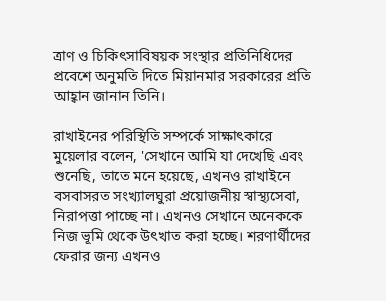ত্রাণ ও চিকিৎসাবিষয়ক সংস্থার প্রতিনিধিদের প্রবেশে অনুমতি দিতে মিয়ানমার সরকারের প্রতি আহ্বান জানান তিনি।

রাখাইনের পরিস্থিতি সম্পর্কে সাক্ষাৎকারে মুয়েলার বলেন, 'সেখানে আমি যা দেখেছি এবং শুনেছি, তাতে মনে হয়েছে, এখনও রাখাইনে বসবাসরত সংখ্যালঘুরা প্রয়োজনীয় স্বাস্থ্যসেবা, নিরাপত্তা পাচ্ছে না। এখনও সেখানে অনেককে নিজ ভূমি থেকে উৎখাত করা হচ্ছে। শরণার্থীদের ফেরার জন্য এখনও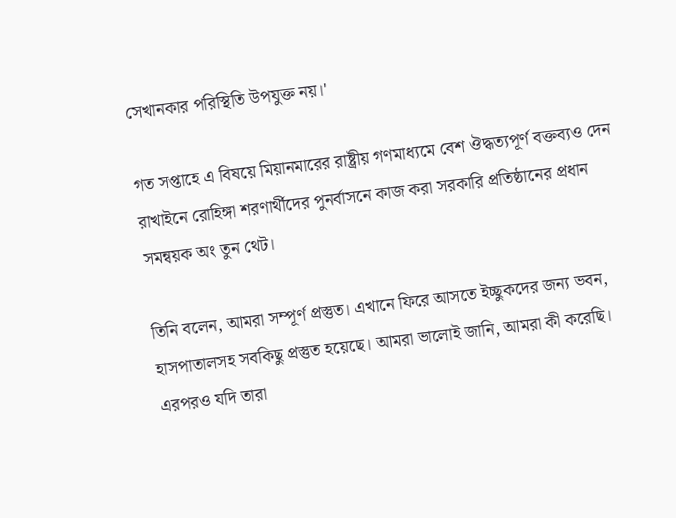সেখানকার পরিস্থিতি উপযুক্ত নয়।'

গত সপ্তাহে এ বিষয়ে মিয়ানমারের রাষ্ট্রীয় গণমাধ্যমে বেশ ঔদ্ধত্যপূর্ণ বক্তব্যও দেন রাখাইনে রোহিঙ্গা শরণার্থীদের পুনর্বাসনে কাজ করা সরকারি প্রতিষ্ঠানের প্রধান সমন্বয়ক অং তুন থেট।

তিনি বলেন, আমরা সম্পূর্ণ প্রস্তুত। এখানে ফিরে আসতে ইচ্ছুকদের জন্য ভবন, হাসপাতালসহ সবকিছু প্রস্তুত হয়েছে। আমরা ভালোই জানি, আমরা কী করেছি। এরপরও যদি তারা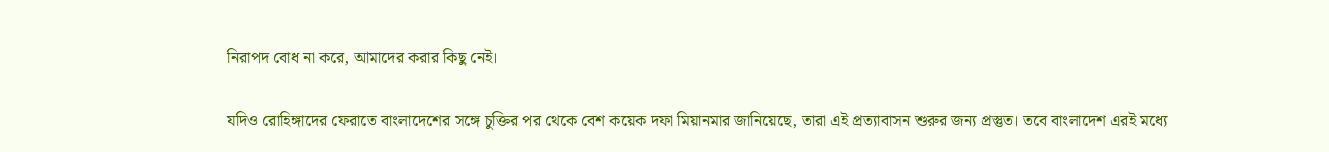নিরাপদ বোধ না করে, আমাদের করার কিছু নেই।

যদিও রোহিঙ্গাদের ফেরাতে বাংলাদেশের সঙ্গে চুক্তির পর থেকে বেশ কয়েক দফা মিয়ানমার জানিয়েছে, তারা এই প্রত্যাবাসন শুরুর জন্য প্রস্তুত। তবে বাংলাদেশ এরই মধ্যে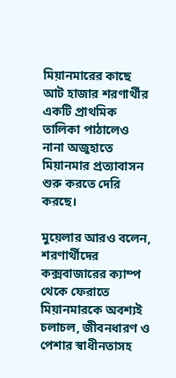মিয়ানমারের কাছে আট হাজার শরণার্থীর একটি প্রাথমিক তালিকা পাঠালেও নানা অজুহাতে মিয়ানমার প্রত্যাবাসন শুরু করতে দেরি করছে।

মুয়েলার আরও বলেন, শরণার্থীদের কক্সবাজারের ক্যাম্প থেকে ফেরাতে মিয়ানমারকে অবশ্যই চলাচল, জীবনধারণ ও পেশার স্বাধীনতাসহ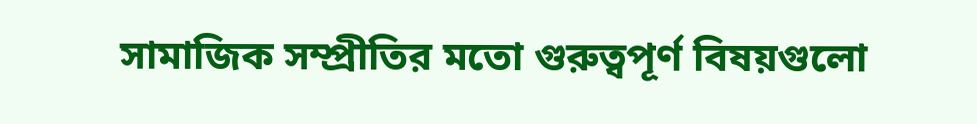সামাজিক সম্প্রীতির মতো গুরুত্বপূর্ণ বিষয়গুলো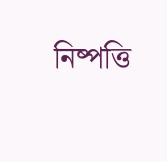নিষ্পত্তি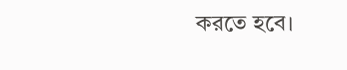করতে হবে।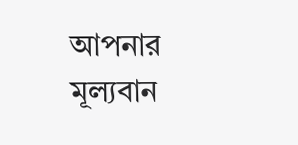আপনার মূল্যবান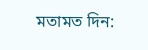মতামত দিন: